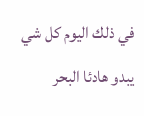في ذلك اليوم كل شي يبدو هادئا البحر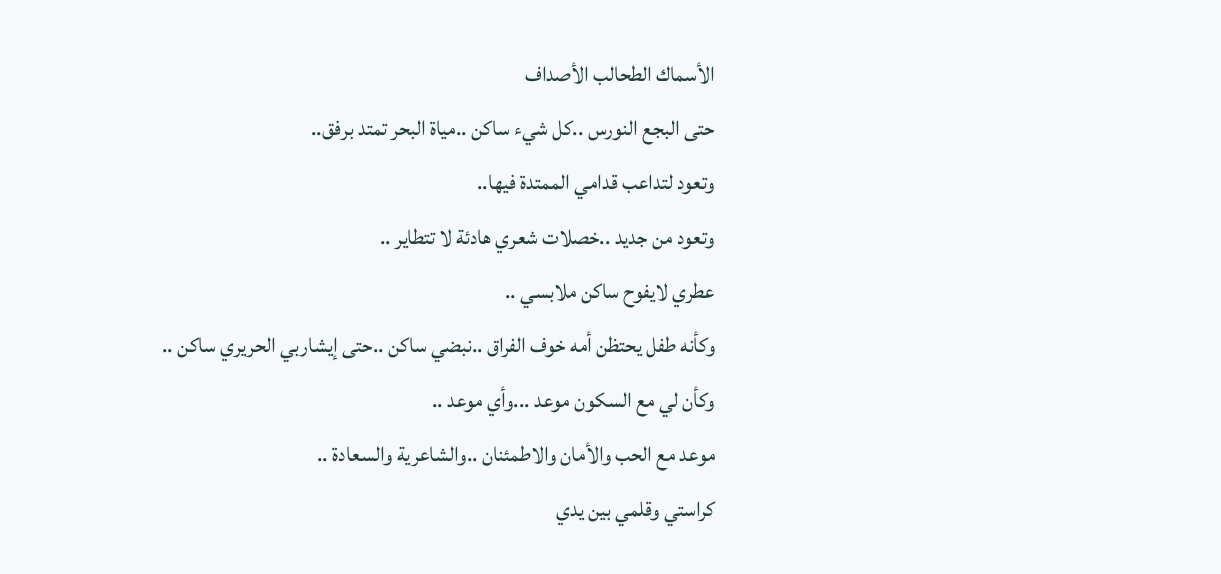الأسماك الطحالب الأصداف
حتى البجع النورس ..كل شيء ساكن ..مياة البحر تمتد برفق..
وتعود لتداعب قدامي الممتدة فيها..
وتعود من جديد ..خصلات شعري هادئة لا تتطاير ..
عطري لايفوح ساكن ملابسي ..
وكأنه طفل يحتظن أمه خوف الفراق ..نبضي ساكن ..حتى إيشاربي الحريري ساكن ..
وكأن لي مع السكون موعد ...وأي موعد ..
موعد مع الحب والأمان والاطمئنان ..والشاعرية والسعادة ..
كراستي وقلمي بين يدي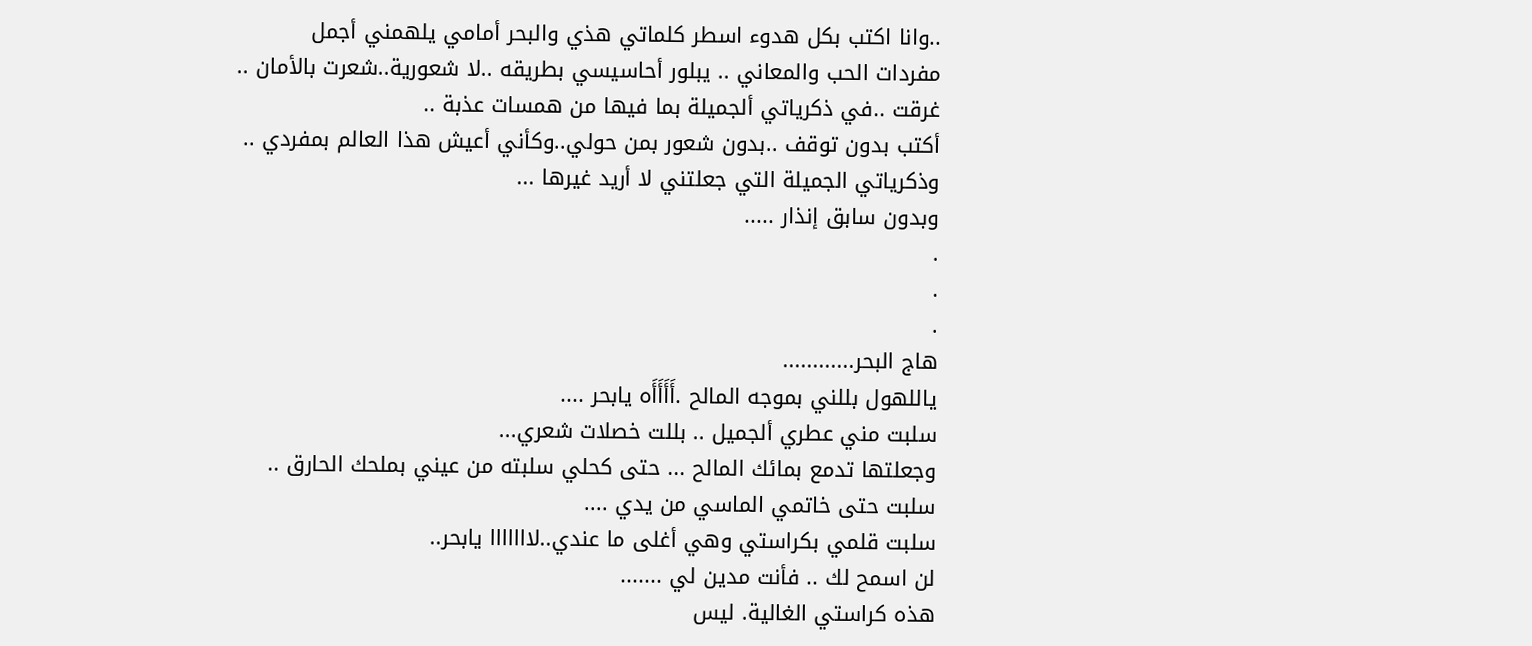..وانا اكتب بكل هدوء اسطر كلماتي هذي والبحر أمامي يلهمني أجمل
مفردات الحب والمعاني .. يبلور أحاسيسي بطريقه ..لا شعورية..شعرت بالأمان ..
غرقت ..في ذكرياتي ألجميلة بما فيها من همسات عذبة ..
أكتب بدون توقف ..بدون شعور بمن حولي..وكأني أعيش هذا العالم بمفردي ..
وذكرياتي الجميلة التي جعلتني لا أريد غيرها ...
وبدون سابق إنذار .....
.
.
.
هاج البحر............
ياللهول بللني بموجه المالح .أَأَأَأَه يابحر ....
سلبت مني عطري ألجميل .. بللت خصلات شعري...
وجعلتها تدمع بمائك المالح ... حتى كحلي سلبته من عيني بملحك الحارق ..
سلبت حتى خاتمي الماسي من يدي ....
سلبت قلمي بكراستي وهي أغلى ما عندي..لااااااا يابحر..
لن اسمح لك .. فأنت مدين لي .......
هذه كراستي الغالية. ليس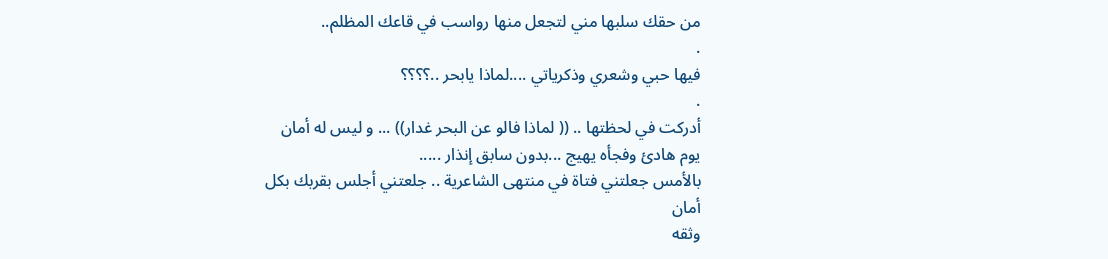من حقك سلبها مني لتجعل منها رواسب في قاعك المظلم..
.
فيها حبي وشعري وذكرياتي ....لماذا يابحر ..؟؟؟؟
.
أدركت في لحظتها .. (( لماذا فالو عن البحر غدار)) ... و ليس له أمان
يوم هادئ وفجأه يهيج ...بدون سابق إنذار .....
بالأمس جعلتني فتاة في منتهى الشاعرية .. جلعتني أجلس بقربك بكل أمان
وثقه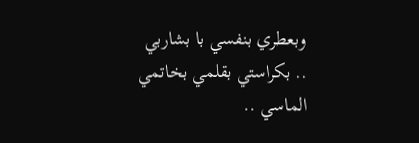وبعطري بنفسي با بشاربي .. بكراستي بقلمي بخاتمي الماسي ..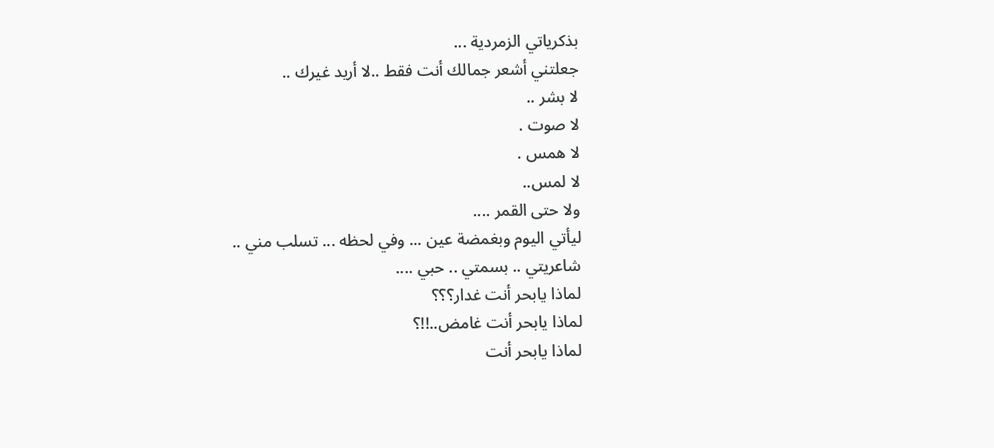بذكرياتي الزمردية ...
جعلتني أشعر جمالك أنت فقط ..لا أريد غيرك ..
لا بشر ..
لا صوت .
لا همس .
لا لمس..
ولا حتى القمر ....
ليأتي اليوم وبغمضة عين ... وفي لحظه ... تسلب مني ..
شاعريتي .. بسمتي .. حبي ....
لماذا يابحر أنت غدار؟؟؟
لماذا يابحر أنت غامض..!!؟
لماذا يابحر أنت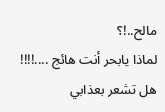مالح..!؟
لماذا يابحر أنت هائج ....!!!!
هل تشعر بعذابي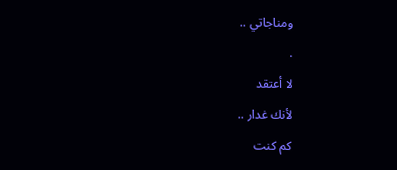ومناجاتي ..
.
لا أعتقد
لأنك غدار ..
كم كنت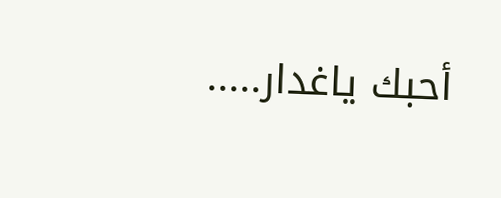أحبك ياغدار.....